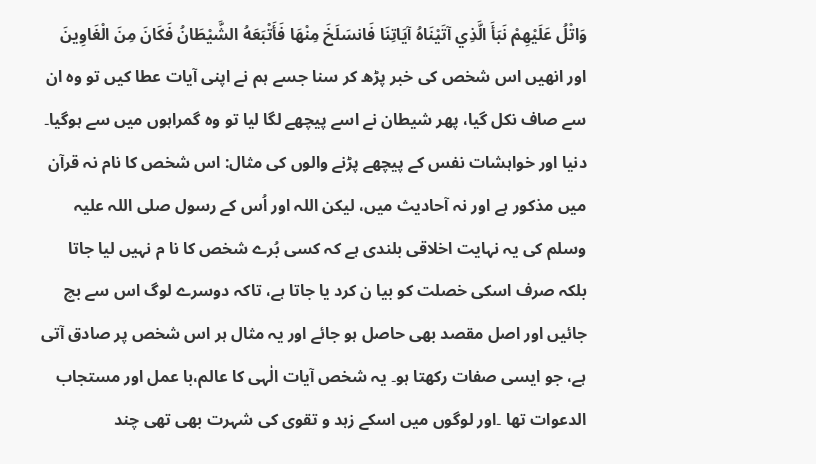وَاتْلُ عَلَيْهِمْ نَبَأَ الَّذِي آتَيْنَاهُ آيَاتِنَا فَانسَلَخَ مِنْهَا فَأَتْبَعَهُ الشَّيْطَانُ فَكَانَ مِنَ الْغَاوِينَ
اور انھیں اس شخص کی خبر پڑھ کر سنا جسے ہم نے اپنی آیات عطا کیں تو وہ ان سے صاف نکل گیا، پھر شیطان نے اسے پیچھے لگا لیا تو وہ گمراہوں میں سے ہوگیا۔
دنیا اور خواہشات نفس کے پیچھے پڑنے والوں کی مثال: اس شخص کا نام نہ قرآن میں مذکور ہے اور نہ آحادیث میں، لیکن اللہ اور اُس کے رسول صلی اللہ علیہ وسلم کی یہ نہایت اخلاقی بلندی ہے کہ کسی بُرے شخص کا نا م نہیں لیا جاتا بلکہ صرف اسکی خصلت کو بیا ن کرد یا جاتا ہے، تاکہ دوسرے لوگ اس سے بچ جائیں اور اصل مقصد بھی حاصل ہو جائے اور یہ مثال ہر اس شخص پر صادق آتی ہے، جو ایسی صفات رکھتا ہو۔ یہ شخص آیات الٰہی کا عالم،با عمل اور مستجاب الدعوات تھا ۔اور لوگوں میں اسکے زہد و تقوی کی شہرت بھی تھی چند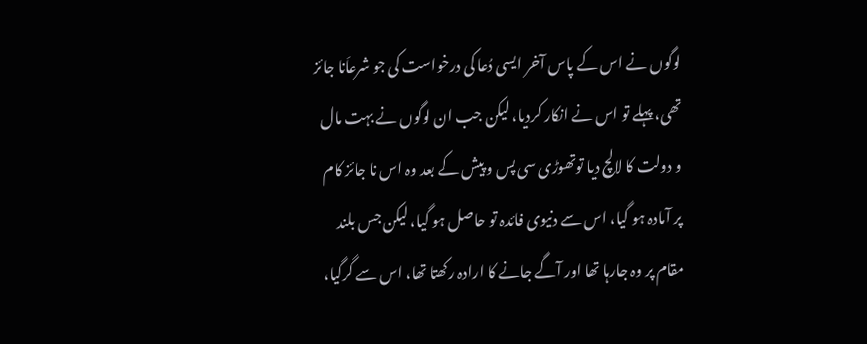لوگوں نے اس کے پاس آخر ایسی دُعا کی درخواست کی جو شرعاَنا جائز تھی، پہلے تو اس نے انکار کردیا، لیکن جب ان لوگوں نے بہت مال و دولت کا لالچ دیا توتھوڑی سی پس و پیش کے بعد وہ اس نا جائز کام پر آمادہ ہو گیا، اس سے دنیوی فائدہ تو حاصل ہو گیا، لیکن جس بلند مقام پر وہ جارہا تھا اور آگے جانے کا ارادہ رکھتا تھا، اس سے گرگیا،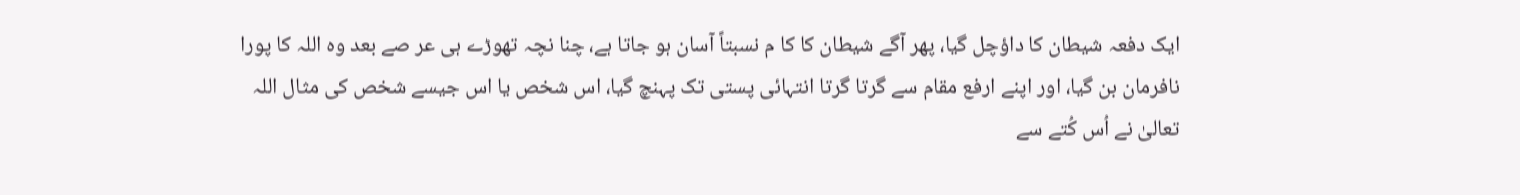ایک دفعہ شیطان کا داؤچل گیا، پھر آگے شیطان کا کا م نسبتاً آسان ہو جاتا ہے، چنا نچہ تھوڑے ہی عر صے بعد وہ اللہ کا پورا نافرمان بن گیا، اور اپنے ارفع مقام سے گرتا گرتا انتہائی پستی تک پہنچ گیا، اس شخص یا اس جیسے شخص کی مثال اللہ تعالیٰ نے اُس کُتے سے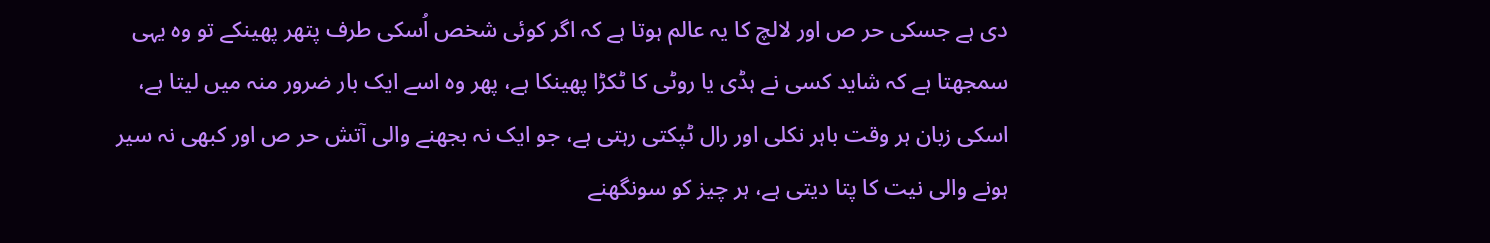دی ہے جسکی حر ص اور لالچ کا یہ عالم ہوتا ہے کہ اگر کوئی شخص اُسکی طرف پتھر پھینکے تو وہ یہی سمجھتا ہے کہ شاید کسی نے ہڈی یا روٹی کا ٹکڑا پھینکا ہے، پھر وہ اسے ایک بار ضرور منہ میں لیتا ہے، اسکی زبان ہر وقت باہر نکلی اور رال ٹپکتی رہتی ہے، جو ایک نہ بجھنے والی آتش حر ص اور کبھی نہ سیر ہونے والی نیت کا پتا دیتی ہے، ہر چیز کو سونگھنے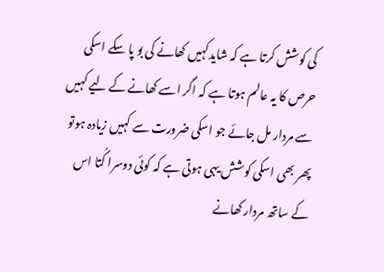کی کوشش کرتا ہے کہ شایدکہیں کھانے کی بو پا سکے اسکی حرص کا یہ عالم ہوتا ہے کہ اگر اسے کھانے کے لیے کہیں سے مردار مل جائے جو اسکی ضرورت سے کہیں زیادہ ہوتو پھر بھی اسکی کوشش یہی ہوتی ہے کہ کوئی دوسرا کُتا اس کے ساتھ مردار کھانے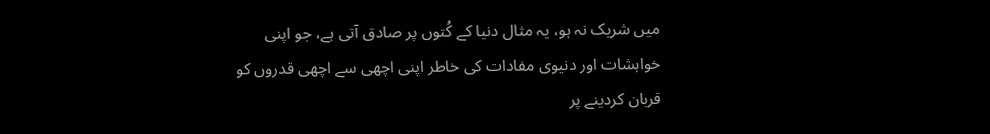میں شریک نہ ہو، یہ مثال دنیا کے کُتوں پر صادق آتی ہے، جو اپنی خواہشات اور دنیوی مفادات کی خاطر اپنی اچھی سے اچھی قدروں کو قربان کردینے پر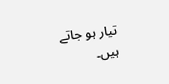تیار ہو جاتے ہیں۔